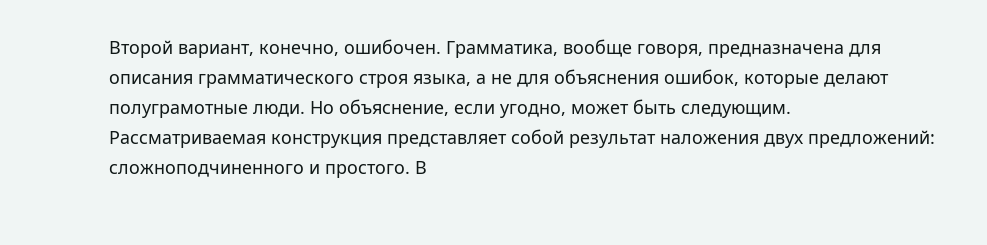Второй вариант, конечно, ошибочен. Грамматика, вообще говоря, предназначена для описания грамматического строя языка, а не для объяснения ошибок, которые делают полуграмотные люди. Но объяснение, если угодно, может быть следующим.
Рассматриваемая конструкция представляет собой результат наложения двух предложений: сложноподчиненного и простого. В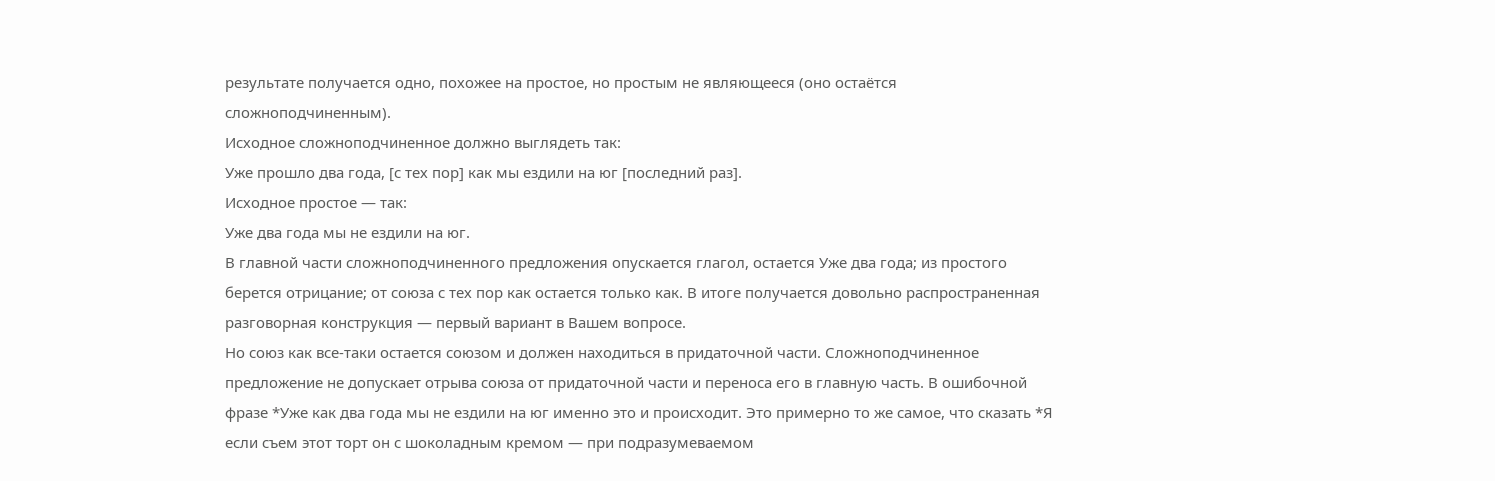результате получается одно, похожее на простое, но простым не являющееся (оно остаётся сложноподчиненным).
Исходное сложноподчиненное должно выглядеть так:
Уже прошло два года, [с тех пор] как мы ездили на юг [последний раз].
Исходное простое — так:
Уже два года мы не ездили на юг.
В главной части сложноподчиненного предложения опускается глагол, остается Уже два года; из простого берется отрицание; от союза с тех пор как остается только как. В итоге получается довольно распространенная разговорная конструкция — первый вариант в Вашем вопросе.
Но союз как все-таки остается союзом и должен находиться в придаточной части. Сложноподчиненное предложение не допускает отрыва союза от придаточной части и переноса его в главную часть. В ошибочной фразе *Уже как два года мы не ездили на юг именно это и происходит. Это примерно то же самое, что сказать *Я если съем этот торт он с шоколадным кремом — при подразумеваемом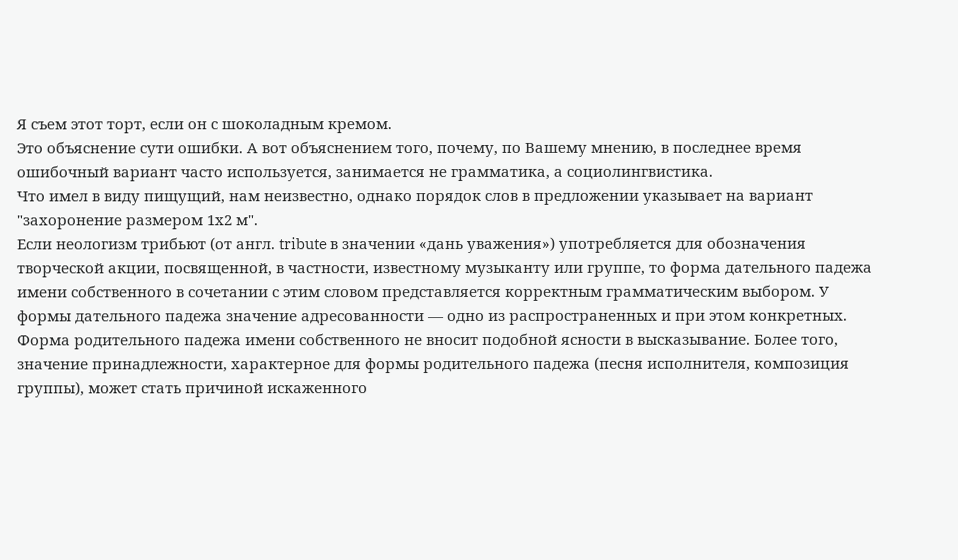Я съем этот торт, если он с шоколадным кремом.
Это объяснение сути ошибки. А вот объяснением того, почему, по Вашему мнению, в последнее время ошибочный вариант часто используется, занимается не грамматика, а социолингвистика.
Что имел в виду пищущий, нам неизвестно, однако порядок слов в предложении указывает на вариант "захоронение размером 1х2 м".
Если неологизм трибьют (от англ. tribute в значении «дань уважения») употребляется для обозначения творческой акции, посвященной, в частности, известному музыканту или группе, то форма дательного падежа имени собственного в сочетании с этим словом представляется корректным грамматическим выбором. У формы дательного падежа значение адресованности — одно из распространенных и при этом конкретных. Форма родительного падежа имени собственного не вносит подобной ясности в высказывание. Более того, значение принадлежности, характерное для формы родительного падежа (песня исполнителя, композиция группы), может стать причиной искаженного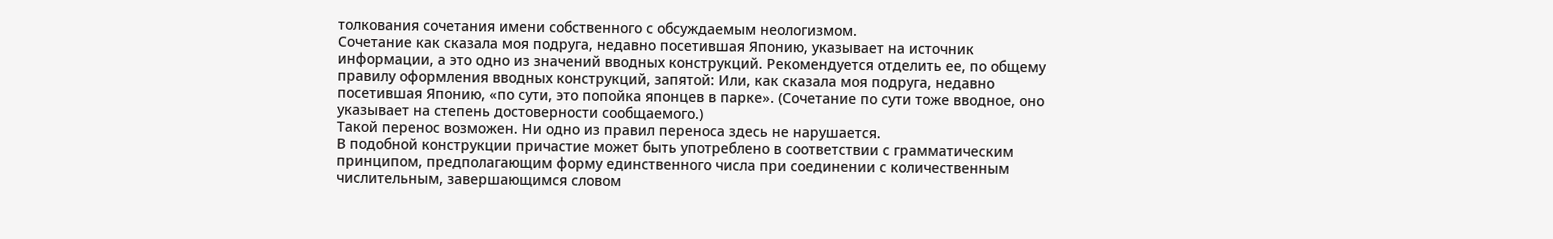толкования сочетания имени собственного с обсуждаемым неологизмом.
Сочетание как сказала моя подруга, недавно посетившая Японию, указывает на источник информации, а это одно из значений вводных конструкций. Рекомендуется отделить ее, по общему правилу оформления вводных конструкций, запятой: Или, как сказала моя подруга, недавно посетившая Японию, «по сути, это попойка японцев в парке». (Сочетание по сути тоже вводное, оно указывает на степень достоверности сообщаемого.)
Такой перенос возможен. Ни одно из правил переноса здесь не нарушается.
В подобной конструкции причастие может быть употреблено в соответствии с грамматическим принципом, предполагающим форму единственного числа при соединении с количественным числительным, завершающимся словом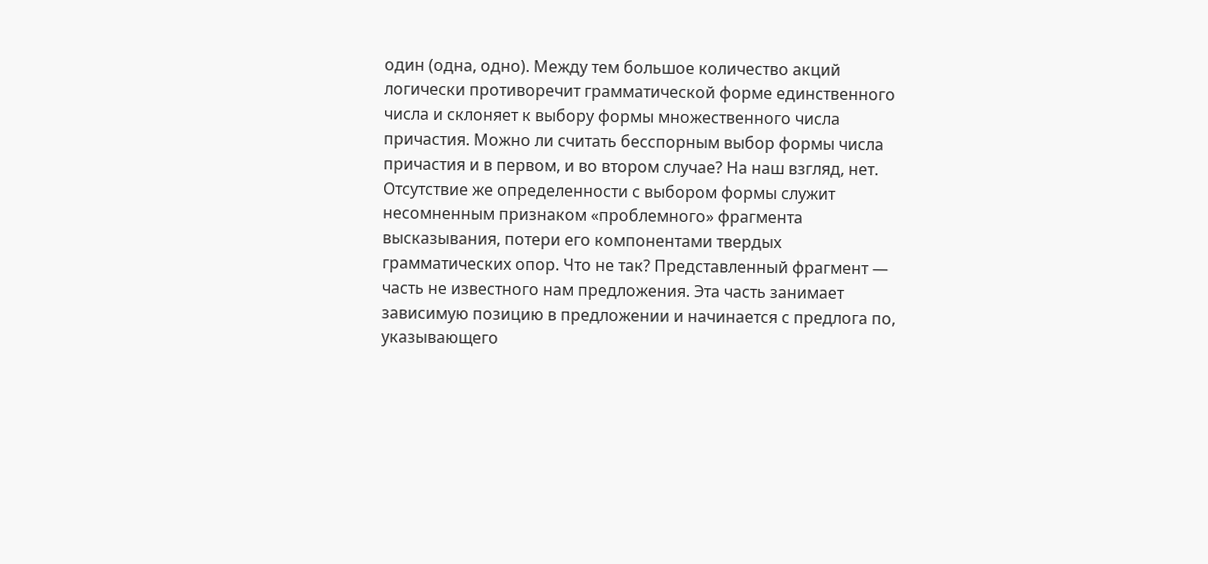один (одна, одно). Между тем большое количество акций логически противоречит грамматической форме единственного числа и склоняет к выбору формы множественного числа причастия. Можно ли считать бесспорным выбор формы числа причастия и в первом, и во втором случае? На наш взгляд, нет. Отсутствие же определенности с выбором формы служит несомненным признаком «проблемного» фрагмента высказывания, потери его компонентами твердых грамматических опор. Что не так? Представленный фрагмент — часть не известного нам предложения. Эта часть занимает зависимую позицию в предложении и начинается с предлога по, указывающего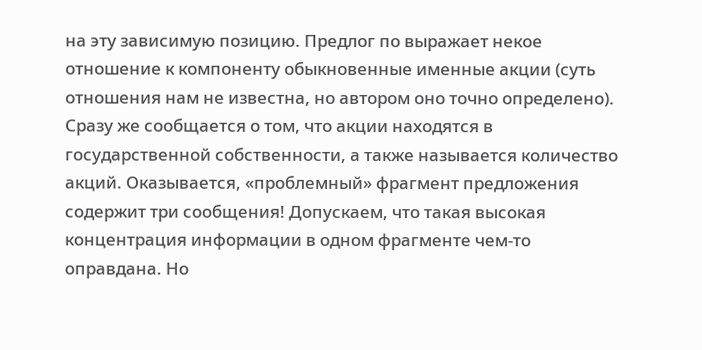на эту зависимую позицию. Предлог по выражает некое отношение к компоненту обыкновенные именные акции (суть отношения нам не известна, но автором оно точно определено). Сразу же сообщается о том, что акции находятся в государственной собственности, а также называется количество акций. Оказывается, «проблемный» фрагмент предложения содержит три сообщения! Допускаем, что такая высокая концентрация информации в одном фрагменте чем-то оправдана. Но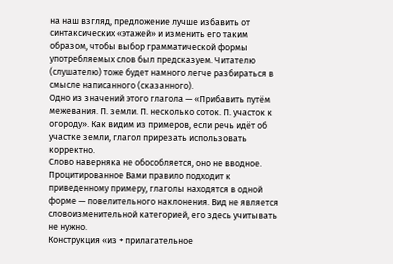на наш взгляд, предложение лучше избавить от синтаксических «этажей» и изменить его таким образом, чтобы выбор грамматической формы употребляемых слов был предсказуем. Читателю (слушателю) тоже будет намного легче разбираться в смысле написанного (сказанного).
Одно из значений этого глагола — «Прибавить путём межевания. П. земли. П. несколько соток. П. участок к огороду». Как видим из примеров, если речь идёт об участке земли, глагол прирезать использовать корректно.
Cлово наверняка не обособляется, оно не вводное.
Процитированное Вами правило подходит к приведенному примеру, глаголы находятся в одной форме — повелительного наклонения. Вид не является словоизменительной категорией, его здесь учитывать не нужно.
Конструкция «из + прилагательное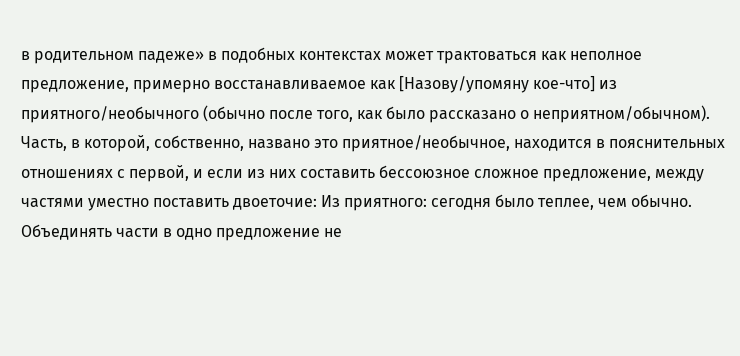в родительном падеже» в подобных контекстах может трактоваться как неполное предложение, примерно восстанавливаемое как [Назову/упомяну кое-что] из приятного/необычного (обычно после того, как было рассказано о неприятном/обычном). Часть, в которой, собственно, названо это приятное/необычное, находится в пояснительных отношениях с первой, и если из них составить бессоюзное сложное предложение, между частями уместно поставить двоеточие: Из приятного: сегодня было теплее, чем обычно. Объединять части в одно предложение не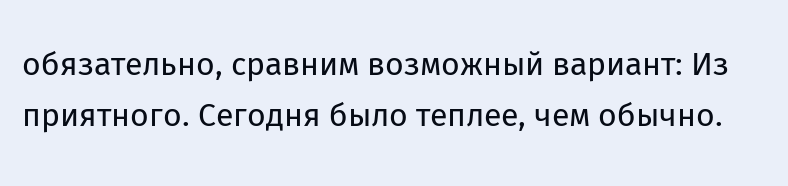обязательно, сравним возможный вариант: Из приятного. Сегодня было теплее, чем обычно.